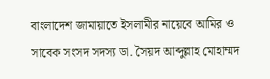বাংলাদেশ জামায়াতে ইসলামীর নায়েবে আমির ও সাবেক সংসদ সদস্য ডা. সৈয়দ আব্দুল্লাহ মোহাম্মদ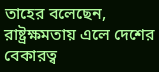তাহের বলেছেন, রাষ্ট্রক্ষমতায় এলে দেশের বেকারত্ব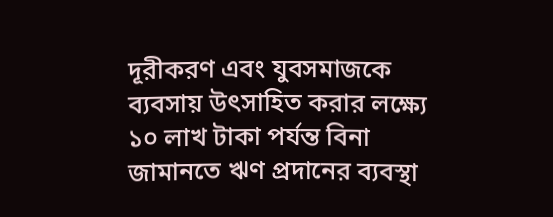দূরীকরণ এবং যুবসমাজকে ব্যবসায় উৎসাহিত করার লক্ষ্যে ১০ লাখ টাকা পর্যন্ত বিনা জামানতে ঋণ প্রদানের ব্যবস্থা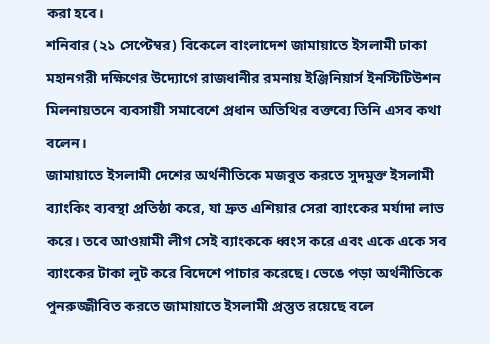করা হবে।
শনিবার (২১ সেপ্টেম্বর) বিকেলে বাংলাদেশ জামায়াতে ইসলামী ঢাকা মহানগরী দক্ষিণের উদ্যোগে রাজধানীর রমনায় ইঞ্জিনিয়ার্স ইনস্টিটিউশন মিলনায়তনে ব্যবসায়ী সমাবেশে প্রধান অতিথির বক্তব্যে তিনি এসব কথা বলেন।
জামায়াতে ইসলামী দেশের অর্থনীতিকে মজবুত করতে সুদমুক্ত ইসলামী ব্যাংকিং ব্যবস্থা প্রতিষ্ঠা করে, যা দ্রুত এশিয়ার সেরা ব্যাংকের মর্যাদা লাভ করে। তবে আওয়ামী লীগ সেই ব্যাংককে ধ্বংস করে এবং একে একে সব ব্যাংকের টাকা লুট করে বিদেশে পাচার করেছে। ভেঙে পড়া অর্থনীতিকে পুনরুজ্জীবিত করতে জামায়াতে ইসলামী প্রস্তুত রয়েছে বলে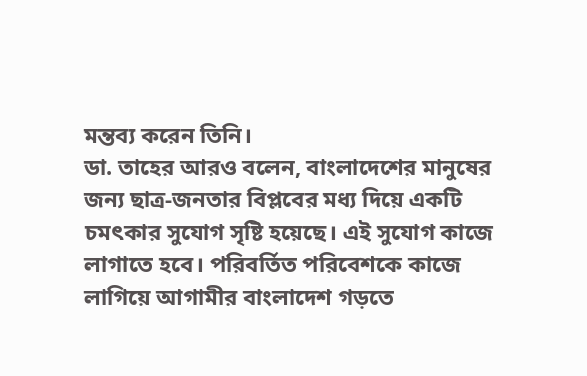মন্তব্য করেন তিনি।
ডা. তাহের আরও বলেন, বাংলাদেশের মানুষের জন্য ছাত্র-জনতার বিপ্লবের মধ্য দিয়ে একটি চমৎকার সুযোগ সৃষ্টি হয়েছে। এই সুযোগ কাজে লাগাতে হবে। পরিবর্তিত পরিবেশকে কাজে লাগিয়ে আগামীর বাংলাদেশ গড়তে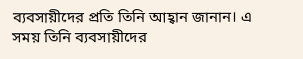ব্যবসায়ীদের প্রতি তিনি আহ্বান জানান। এ সময় তিনি ব্যবসায়ীদের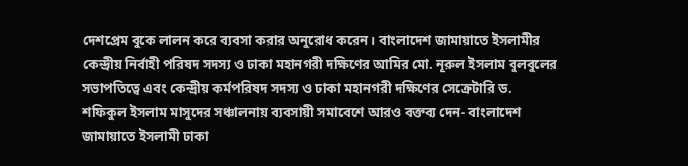দেশপ্রেম বুকে লালন করে ব্যবসা করার অনুরোধ করেন। বাংলাদেশ জামায়াতে ইসলামীর কেন্দ্রীয় নির্বাহী পরিষদ সদস্য ও ঢাকা মহানগরী দক্ষিণের আমির মো. নূরুল ইসলাম বুলবুলের সভাপতিত্বে এবং কেন্দ্রীয় কর্মপরিষদ সদস্য ও ঢাকা মহানগরী দক্ষিণের সেক্রেটারি ড. শফিকুল ইসলাম মাসুদের সঞ্চালনায় ব্যবসায়ী সমাবেশে আরও বক্তব্য দেন- বাংলাদেশ জামায়াতে ইসলামী ঢাকা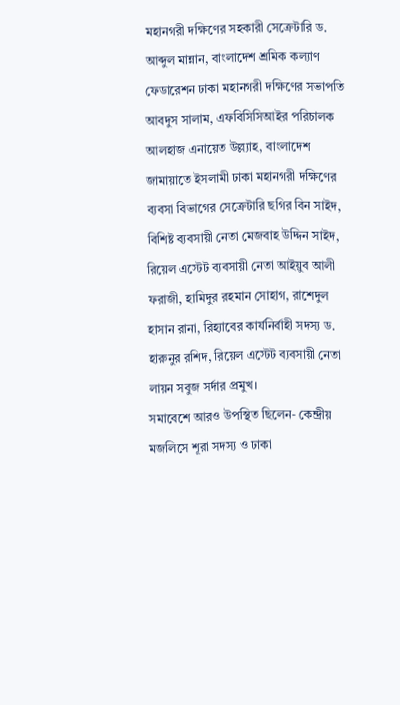মহানগরী দক্ষিণের সহকারী সেক্রেটারি ড. আব্দুল মান্নান, বাংলাদেশ শ্রমিক কল্যাণ ফেডারেশন ঢাকা মহানগরী দক্ষিণের সভাপতি আবদুস সালাম, এফবিসিসিআইর পরিচালক আলহাজ এনায়েত উল্ল্যাহ, বাংলাদেশ জামায়াতে ইসলামী ঢাকা মহানগরী দক্ষিণের ব্যবসা বিভাগের সেক্রেটারি ছগির বিন সাইদ, বিশিষ্ট ব্যবসায়ী নেতা মেজবাহ উদ্দিন সাইদ, রিয়েল এস্টেট ব্যবসায়ী নেতা আইয়ুব আলী ফরাজী, হামিদুর রহমান সোহাগ, রাশেদুল হাসান রানা, রিহ্যাবের কার্যনির্বাহী সদস্য ড. হারুনুর রশিদ, রিয়েল এস্টেট ব্যবসায়ী নেতা লায়ন সবুজ সর্দার প্রমুখ।
সমাবেশে আরও উপস্থিত ছিলেন- কেন্দ্রীয় মজলিসে শূরা সদস্য ও ঢাকা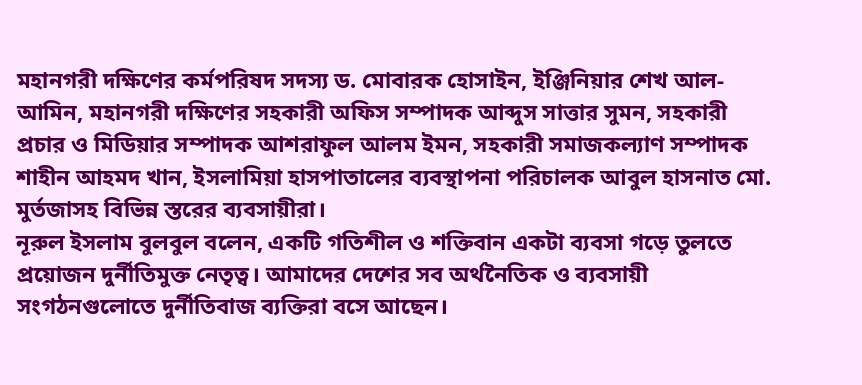মহানগরী দক্ষিণের কর্মপরিষদ সদস্য ড. মোবারক হোসাইন, ইঞ্জিনিয়ার শেখ আল-আমিন, মহানগরী দক্ষিণের সহকারী অফিস সম্পাদক আব্দুস সাত্তার সুমন, সহকারী প্রচার ও মিডিয়ার সম্পাদক আশরাফুল আলম ইমন, সহকারী সমাজকল্যাণ সম্পাদক শাহীন আহমদ খান, ইসলামিয়া হাসপাতালের ব্যবস্থাপনা পরিচালক আবুল হাসনাত মো. মুর্তজাসহ বিভিন্ন স্তরের ব্যবসায়ীরা।
নূরুল ইসলাম বুলবুল বলেন, একটি গতিশীল ও শক্তিবান একটা ব্যবসা গড়ে তুলতে প্রয়োজন দুর্নীতিমুক্ত নেতৃত্ব। আমাদের দেশের সব অর্থনৈতিক ও ব্যবসায়ী সংগঠনগুলোতে দুর্নীতিবাজ ব্যক্তিরা বসে আছেন।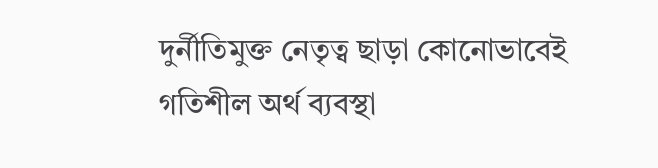দুর্নীতিমুক্ত নেতৃত্ব ছাড়া কোনোভাবেই গতিশীল অর্থ ব্যবস্থা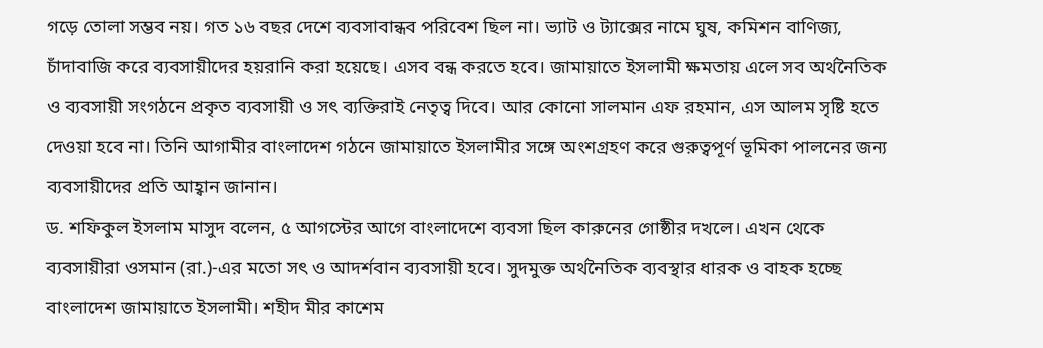গড়ে তোলা সম্ভব নয়। গত ১৬ বছর দেশে ব্যবসাবান্ধব পরিবেশ ছিল না। ভ্যাট ও ট্যাক্সের নামে ঘুষ, কমিশন বাণিজ্য, চাঁদাবাজি করে ব্যবসায়ীদের হয়রানি করা হয়েছে। এসব বন্ধ করতে হবে। জামায়াতে ইসলামী ক্ষমতায় এলে সব অর্থনৈতিক ও ব্যবসায়ী সংগঠনে প্রকৃত ব্যবসায়ী ও সৎ ব্যক্তিরাই নেতৃত্ব দিবে। আর কোনো সালমান এফ রহমান, এস আলম সৃষ্টি হতে দেওয়া হবে না। তিনি আগামীর বাংলাদেশ গঠনে জামায়াতে ইসলামীর সঙ্গে অংশগ্রহণ করে গুরুত্বপূর্ণ ভূমিকা পালনের জন্য ব্যবসায়ীদের প্রতি আহ্বান জানান।
ড. শফিকুল ইসলাম মাসুদ বলেন, ৫ আগস্টের আগে বাংলাদেশে ব্যবসা ছিল কারুনের গোষ্ঠীর দখলে। এখন থেকে ব্যবসায়ীরা ওসমান (রা.)-এর মতো সৎ ও আদর্শবান ব্যবসায়ী হবে। সুদমুক্ত অর্থনৈতিক ব্যবস্থার ধারক ও বাহক হচ্ছে বাংলাদেশ জামায়াতে ইসলামী। শহীদ মীর কাশেম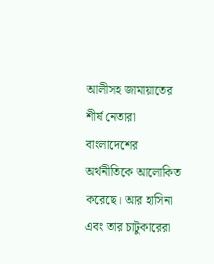আলীসহ জামায়াতের শীর্ষ নেতারা বাংলাদেশের অর্থনীতিকে আলোকিত করেছে। আর হাসিনা এবং তার চাটুকারেরা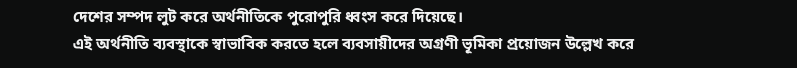দেশের সম্পদ লুট করে অর্থনীতিকে পুরোপুরি ধ্বংস করে দিয়েছে।
এই অর্থনীতি ব্যবস্থাকে স্বাভাবিক করতে হলে ব্যবসায়ীদের অগ্রণী ভূমিকা প্রয়োজন উল্লেখ করে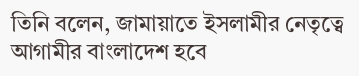তিনি বলেন, জামায়াতে ইসলামীর নেতৃত্বে আগামীর বাংলাদেশ হবে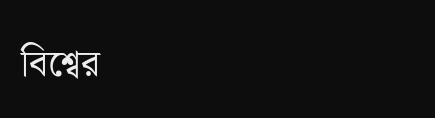বিশ্বের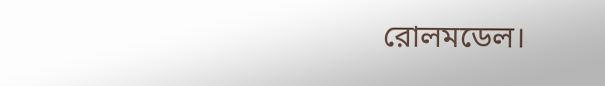রোলমডেল।